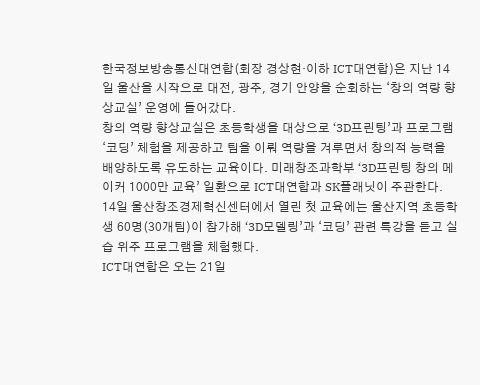한국정보방송통신대연합(회장 경상현·이하 ICT대연합)은 지난 14일 울산을 시작으로 대전, 광주, 경기 안양을 순회하는 ‘창의 역량 향상교실’ 운영에 들어갔다.
창의 역량 향상교실은 초등학생을 대상으로 ‘3D프린팅’과 프로그램 ‘코딩’ 체험을 제공하고 팀을 이뤄 역량을 겨루면서 창의적 능력을 배양하도록 유도하는 교육이다. 미래창조과학부 ‘3D프린팅 창의 메이커 1000만 교육’ 일환으로 ICT대연합과 SK플래닛이 주관한다.
14일 울산창조경제혁신센터에서 열린 첫 교육에는 울산지역 초등학생 60명(30개팀)이 참가해 ‘3D모델링’과 ‘코딩’ 관련 특강을 듣고 실습 위주 프로그램을 체험했다.
ICT대연합은 오는 21일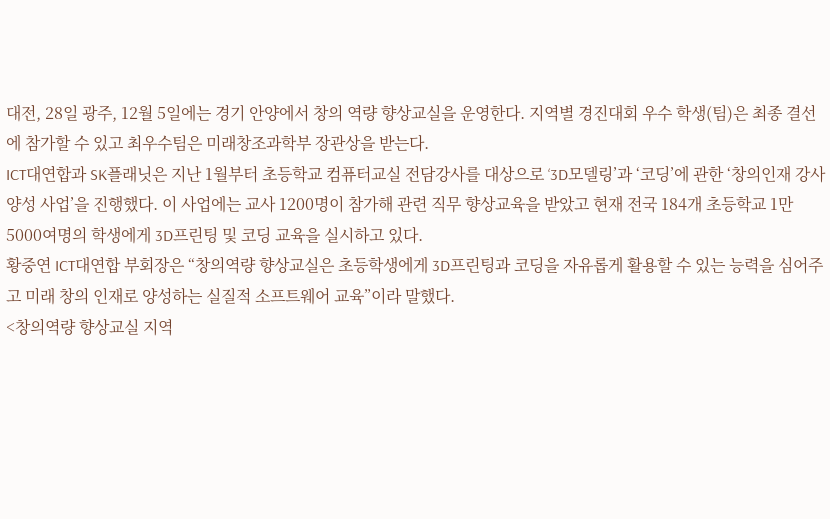대전, 28일 광주, 12월 5일에는 경기 안양에서 창의 역량 향상교실을 운영한다. 지역별 경진대회 우수 학생(팀)은 최종 결선에 참가할 수 있고 최우수팀은 미래창조과학부 장관상을 받는다.
ICT대연합과 SK플래닛은 지난 1월부터 초등학교 컴퓨터교실 전담강사를 대상으로 ‘3D모델링’과 ‘코딩’에 관한 ‘창의인재 강사양성 사업’을 진행했다. 이 사업에는 교사 1200명이 참가해 관련 직무 향상교육을 받았고 현재 전국 184개 초등학교 1만5000여명의 학생에게 3D프린팅 및 코딩 교육을 실시하고 있다.
황중연 ICT대연합 부회장은 “창의역량 향상교실은 초등학생에게 3D프린팅과 코딩을 자유롭게 활용할 수 있는 능력을 심어주고 미래 창의 인재로 양성하는 실질적 소프트웨어 교육”이라 말했다.
<창의역량 향상교실 지역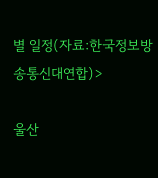별 일정(자료:한국정보방송통신대연합)>

울산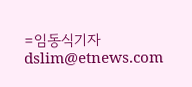=임동식기자 dslim@etnews.com